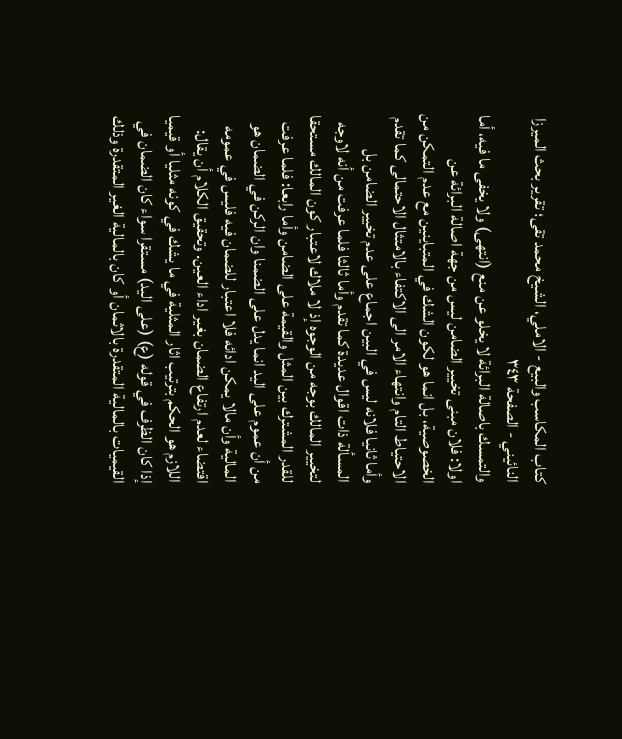كتاب المكاسب والبيع - الاملي، الشيخ محمد تقى؛ تقرير بحث الميرزا النائيني - الصفحة ٣٤٣
والتمسك باصالة البرائة لا يخلو عن منع (انتهى) ولا يخفى ما فيه، أما اولا: فلان مبنى تخيير الضامن ليس من جهة اصالة البرائة عن الخصوصية، بل انما هو لكون الشك في المتباينين مع عدم التمكن من الاحتياط التام وانتهاء الامر الى الاكتفاء بالامتثال الاحتمالى كما تقدم وأما ثانيا فلانه ليس في البين اجماع على عدم تخيير الضامن بل المسألة ذات اقوال عديدة كما تقدم وأما ثالثا فلما عرفت من أنه لاوجه لتخيير المالك بوجه من الوجوه إذ لا ملاك لاعتبار كون المالك مستحقا للقدر المشترك بين المثل والقيمة على الضامن وأما رابعا: فلما عرفت من أن عموم على اليد انما يدل على الضمنا وان الركن في الضمان هو المالية وأن مالا يمكن ادائه فلا اعتبار للضمان فيه فليس في عمومه اقتضاء لعدم ارتفاع الضمان بغير اداء العين. وتحقيق الكلام أن يقال: اللازم هو الحكم بترتيب اثار المثلية في ما يشك في كونه مثليا أو قيميا إذا كان الظرف في قوله (ع) (على اليد) مستقرا سواء كان الضمان في القيميات بالمالية المتقدرة بالاثمان أو كان بالمالية الغير المتقدرة وذلك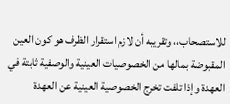للاستصحاب،، وتقريبه أن لازم استقرار الظرف هو كون العين المقبوضة بمالها من الخصوصيات العينية والوصفية ثابتة في العهدة وإذا تلفت تخرج الخصوصية العينية عن العهدة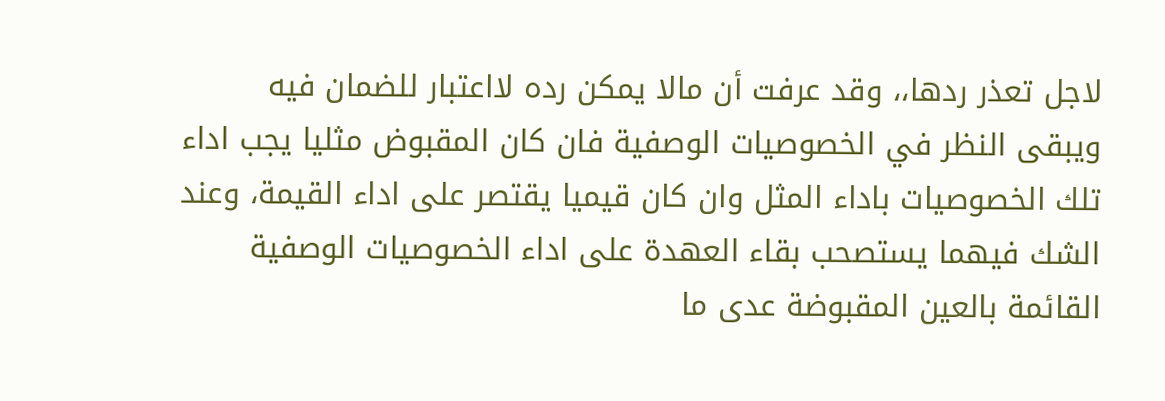لاجل تعذر ردها،، وقد عرفت أن مالا يمكن رده لااعتبار للضمان فيه ويبقى النظر في الخصوصيات الوصفية فان كان المقبوض مثليا يجب اداء تلك الخصوصيات باداء المثل وان كان قيميا يقتصر على اداء القيمة، وعند الشك فيهما يستصحب بقاء العهدة على اداء الخصوصيات الوصفية القائمة بالعين المقبوضة عدى ما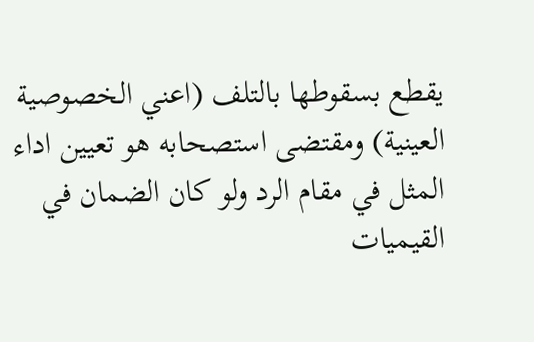يقطع بسقوطها بالتلف (اعني الخصوصية العينية) ومقتضى استصحابه هو تعيين اداء المثل في مقام الرد ولو كان الضمان في القيميات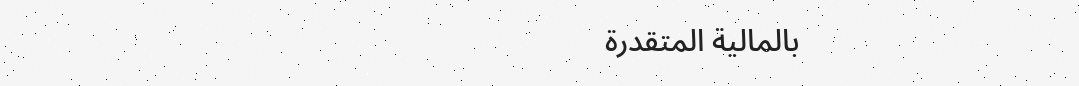بالمالية المتقدرة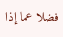فضلا عما إذا